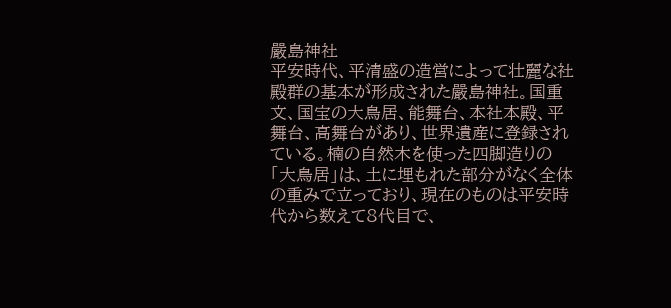嚴島神社
平安時代、平清盛の造営によって壮麗な社殿群の基本が形成された嚴島神社。国重文、国宝の大鳥居、能舞台、本社本殿、平舞台、高舞台があり、世界遺産に登録されている。楠の自然木を使った四脚造りの「大鳥居」は、土に埋もれた部分がなく全体の重みで立っており、現在のものは平安時代から数えて8代目で、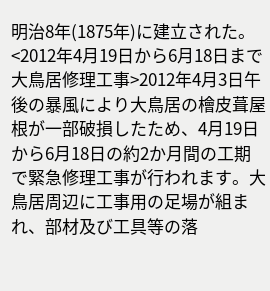明治8年(1875年)に建立された。
<2012年4月19日から6月18日まで大鳥居修理工事>2012年4月3日午後の暴風により大鳥居の檜皮葺屋根が一部破損したため、4月19日から6月18日の約2か月間の工期で緊急修理工事が行われます。大鳥居周辺に工事用の足場が組まれ、部材及び工具等の落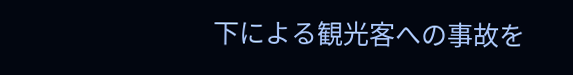下による観光客への事故を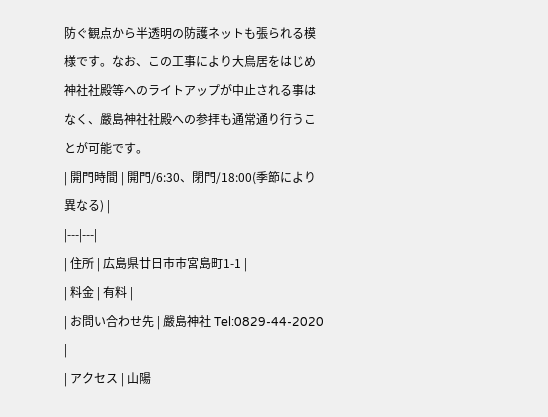防ぐ観点から半透明の防護ネットも張られる模様です。なお、この工事により大鳥居をはじめ神社社殿等へのライトアップが中止される事はなく、嚴島神社社殿への参拝も通常通り行うことが可能です。
| 開門時間 | 開門/6:30、閉門/18:00(季節により異なる) |
|---|---|
| 住所 | 広島県廿日市市宮島町1-1 |
| 料金 | 有料 |
| お問い合わせ先 | 嚴島神社 Tel:0829-44-2020 |
| アクセス | 山陽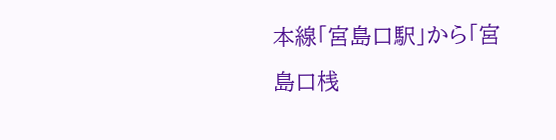本線「宮島口駅」から「宮島口桟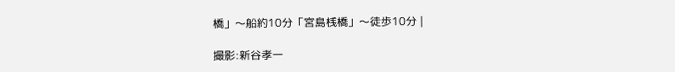橋」〜船約10分「宮島桟橋」〜徒歩10分 |

撮影:新谷孝一